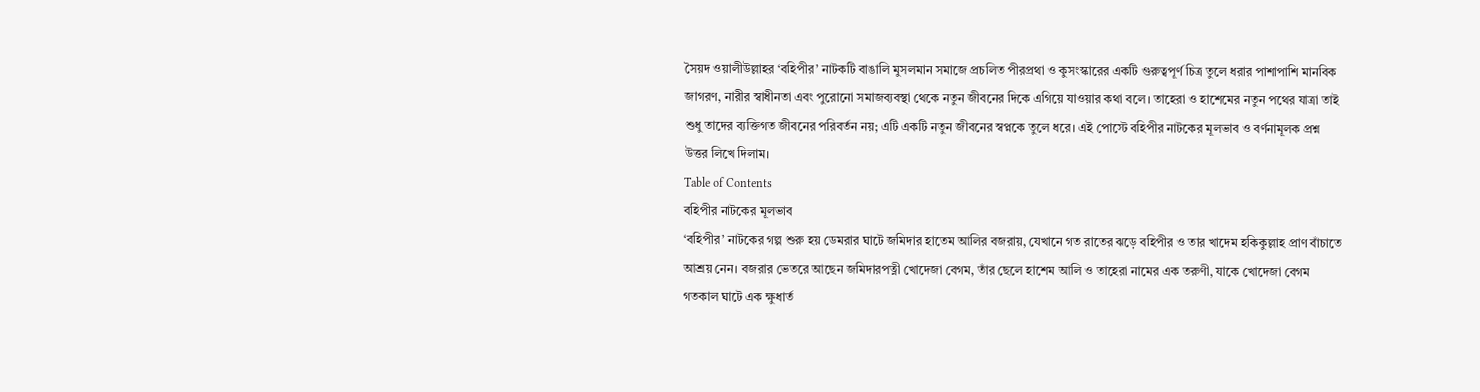সৈয়দ ওয়ালীউল্লাহর ‘বহিপীর’ নাটকটি বাঙালি মুসলমান সমাজে প্রচলিত পীরপ্রথা ও কুসংস্কারের একটি গুরুত্বপূর্ণ চিত্র তুলে ধরার পাশাপাশি মানবিক জাগরণ, নারীর স্বাধীনতা এবং পুরোনো সমাজব্যবস্থা থেকে নতুন জীবনের দিকে এগিয়ে যাওয়ার কথা বলে। তাহেরা ও হাশেমের নতুন পথের যাত্রা তাই শুধু তাদের ব্যক্তিগত জীবনের পরিবর্তন নয়; এটি একটি নতুন জীবনের স্বপ্নকে তুলে ধরে। এই পোস্টে বহিপীর নাটকের মূলভাব ও বর্ণনামূলক প্রশ্ন উত্তর লিখে দিলাম।
Table of Contents
বহিপীর নাটকের মূলভাব
‘বহিপীর’ নাটকের গল্প শুরু হয় ডেমরার ঘাটে জমিদার হাতেম আলির বজরায়, যেখানে গত রাতের ঝড়ে বহিপীর ও তার খাদেম হকিকুল্লাহ প্রাণ বাঁচাতে আশ্রয় নেন। বজরার ভেতরে আছেন জমিদারপত্নী খোদেজা বেগম, তাঁর ছেলে হাশেম আলি ও তাহেরা নামের এক তরুণী, যাকে খোদেজা বেগম গতকাল ঘাটে এক ক্ষুধার্ত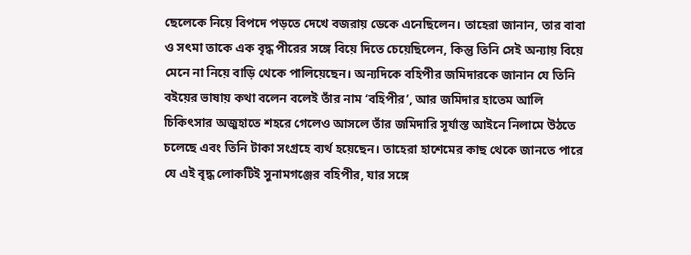ছেলেকে নিয়ে বিপদে পড়তে দেখে বজরায় ডেকে এনেছিলেন। তাহেরা জানান, তার বাবা ও সৎমা তাকে এক বৃদ্ধ পীরের সঙ্গে বিয়ে দিতে চেয়েছিলেন, কিন্তু তিনি সেই অন্যায় বিয়ে মেনে না নিয়ে বাড়ি থেকে পালিয়েছেন। অন্যদিকে বহিপীর জমিদারকে জানান যে তিনি বইয়ের ভাষায় কথা বলেন বলেই তাঁর নাম ‘বহিপীর’, আর জমিদার হাতেম আলি চিকিৎসার অজুহাতে শহরে গেলেও আসলে তাঁর জমিদারি সূর্যাস্ত আইনে নিলামে উঠতে চলেছে এবং তিনি টাকা সংগ্রহে ব্যর্থ হয়েছেন। তাহেরা হাশেমের কাছ থেকে জানতে পারে যে এই বৃদ্ধ লোকটিই সুনামগঞ্জের বহিপীর, যার সঙ্গে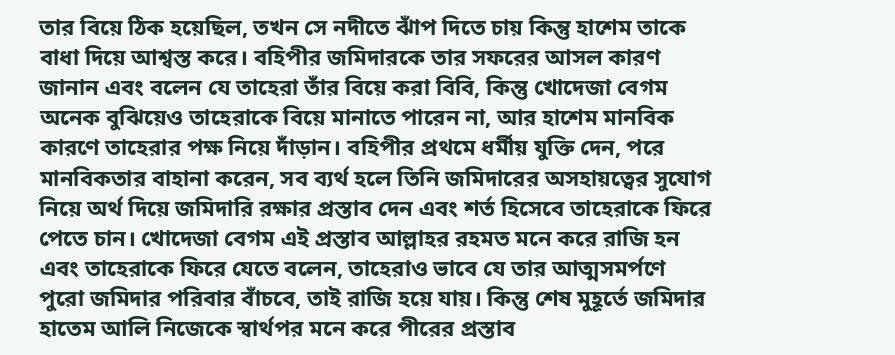তার বিয়ে ঠিক হয়েছিল, তখন সে নদীতে ঝাঁপ দিতে চায় কিন্তু হাশেম তাকে বাধা দিয়ে আশ্বস্ত করে। বহিপীর জমিদারকে তার সফরের আসল কারণ জানান এবং বলেন যে তাহেরা তাঁর বিয়ে করা বিবি, কিন্তু খোদেজা বেগম অনেক বুঝিয়েও তাহেরাকে বিয়ে মানাতে পারেন না, আর হাশেম মানবিক কারণে তাহেরার পক্ষ নিয়ে দাঁড়ান। বহিপীর প্রথমে ধর্মীয় যুক্তি দেন, পরে মানবিকতার বাহানা করেন, সব ব্যর্থ হলে তিনি জমিদারের অসহায়ত্বের সুযোগ নিয়ে অর্থ দিয়ে জমিদারি রক্ষার প্রস্তাব দেন এবং শর্ত হিসেবে তাহেরাকে ফিরে পেতে চান। খোদেজা বেগম এই প্রস্তাব আল্লাহর রহমত মনে করে রাজি হন এবং তাহেরাকে ফিরে যেতে বলেন, তাহেরাও ভাবে যে তার আত্মসমর্পণে পুরো জমিদার পরিবার বাঁচবে, তাই রাজি হয়ে যায়। কিন্তু শেষ মুহূর্তে জমিদার হাতেম আলি নিজেকে স্বার্থপর মনে করে পীরের প্রস্তাব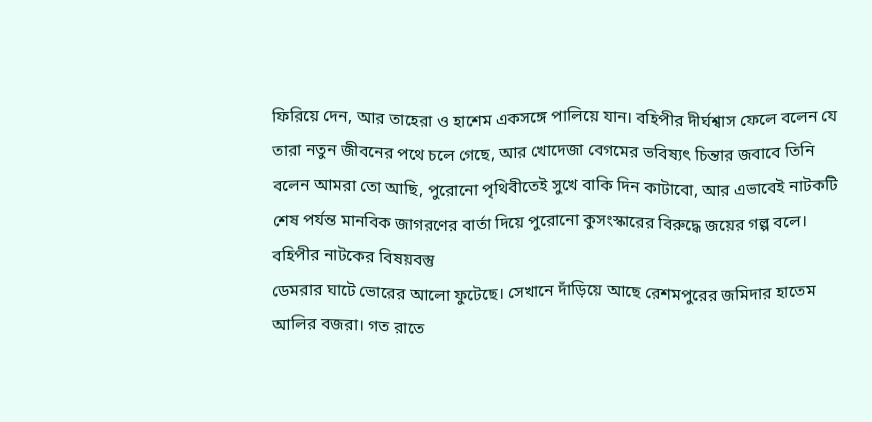ফিরিয়ে দেন, আর তাহেরা ও হাশেম একসঙ্গে পালিয়ে যান। বহিপীর দীর্ঘশ্বাস ফেলে বলেন যে তারা নতুন জীবনের পথে চলে গেছে, আর খোদেজা বেগমের ভবিষ্যৎ চিন্তার জবাবে তিনি বলেন আমরা তো আছি, পুরোনো পৃথিবীতেই সুখে বাকি দিন কাটাবো, আর এভাবেই নাটকটি শেষ পর্যন্ত মানবিক জাগরণের বার্তা দিয়ে পুরোনো কুসংস্কারের বিরুদ্ধে জয়ের গল্প বলে।
বহিপীর নাটকের বিষয়বস্তু
ডেমরার ঘাটে ভোরের আলো ফুটেছে। সেখানে দাঁড়িয়ে আছে রেশমপুরের জমিদার হাতেম আলির বজরা। গত রাতে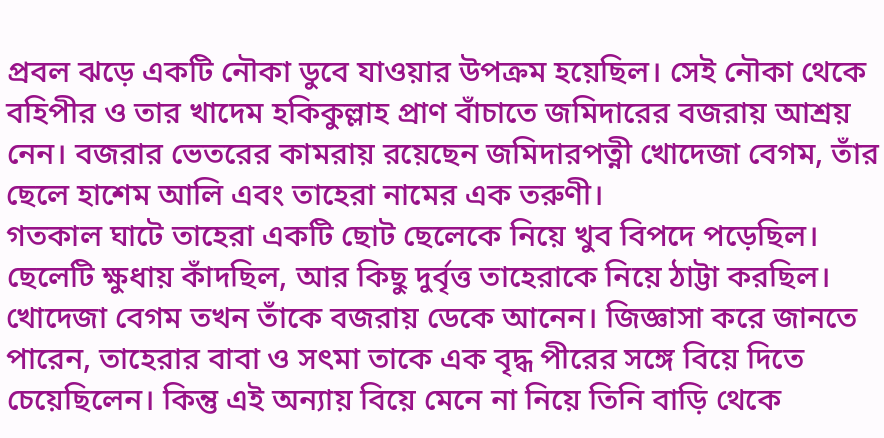প্রবল ঝড়ে একটি নৌকা ডুবে যাওয়ার উপক্রম হয়েছিল। সেই নৌকা থেকে বহিপীর ও তার খাদেম হকিকুল্লাহ প্রাণ বাঁচাতে জমিদারের বজরায় আশ্রয় নেন। বজরার ভেতরের কামরায় রয়েছেন জমিদারপত্নী খোদেজা বেগম, তাঁর ছেলে হাশেম আলি এবং তাহেরা নামের এক তরুণী।
গতকাল ঘাটে তাহেরা একটি ছোট ছেলেকে নিয়ে খুব বিপদে পড়েছিল। ছেলেটি ক্ষুধায় কাঁদছিল, আর কিছু দুর্বৃত্ত তাহেরাকে নিয়ে ঠাট্টা করছিল। খোদেজা বেগম তখন তাঁকে বজরায় ডেকে আনেন। জিজ্ঞাসা করে জানতে পারেন, তাহেরার বাবা ও সৎমা তাকে এক বৃদ্ধ পীরের সঙ্গে বিয়ে দিতে চেয়েছিলেন। কিন্তু এই অন্যায় বিয়ে মেনে না নিয়ে তিনি বাড়ি থেকে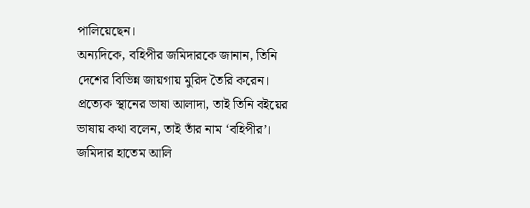পালিয়েছেন।
অন্যদিকে, বহিপীর জমিদারকে জানান, তিনি দেশের বিভিন্ন জায়গায় মুরিদ তৈরি করেন। প্রত্যেক স্থানের ভাষা আলাদা, তাই তিনি বইয়ের ভাষায় কথা বলেন, তাই তাঁর নাম ‘বহিপীর’। জমিদার হাতেম আলি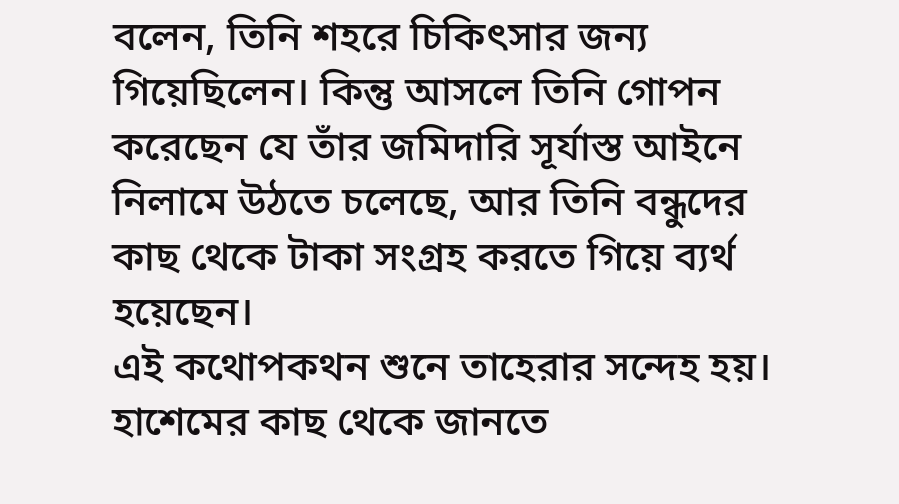বলেন, তিনি শহরে চিকিৎসার জন্য গিয়েছিলেন। কিন্তু আসলে তিনি গোপন করেছেন যে তাঁর জমিদারি সূর্যাস্ত আইনে নিলামে উঠতে চলেছে, আর তিনি বন্ধুদের কাছ থেকে টাকা সংগ্রহ করতে গিয়ে ব্যর্থ হয়েছেন।
এই কথোপকথন শুনে তাহেরার সন্দেহ হয়। হাশেমের কাছ থেকে জানতে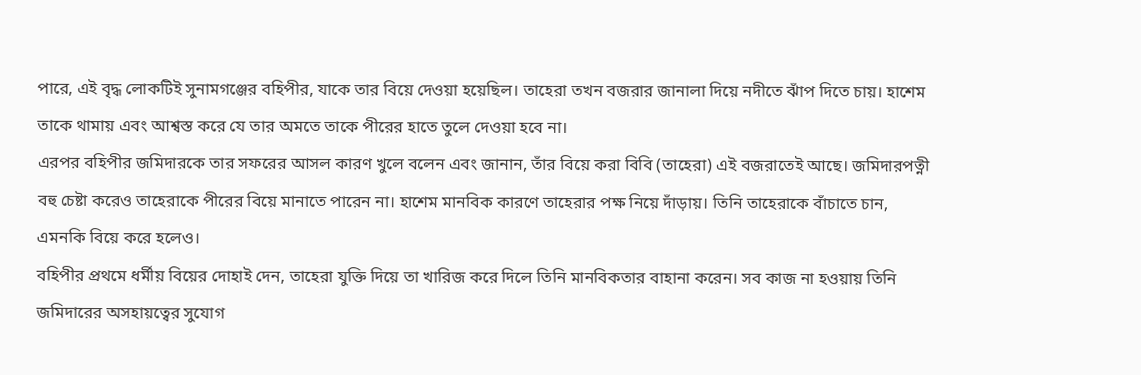পারে, এই বৃদ্ধ লোকটিই সুনামগঞ্জের বহিপীর, যাকে তার বিয়ে দেওয়া হয়েছিল। তাহেরা তখন বজরার জানালা দিয়ে নদীতে ঝাঁপ দিতে চায়। হাশেম তাকে থামায় এবং আশ্বস্ত করে যে তার অমতে তাকে পীরের হাতে তুলে দেওয়া হবে না।
এরপর বহিপীর জমিদারকে তার সফরের আসল কারণ খুলে বলেন এবং জানান, তাঁর বিয়ে করা বিবি (তাহেরা) এই বজরাতেই আছে। জমিদারপত্নী বহু চেষ্টা করেও তাহেরাকে পীরের বিয়ে মানাতে পারেন না। হাশেম মানবিক কারণে তাহেরার পক্ষ নিয়ে দাঁড়ায়। তিনি তাহেরাকে বাঁচাতে চান, এমনকি বিয়ে করে হলেও।
বহিপীর প্রথমে ধর্মীয় বিয়ের দোহাই দেন, তাহেরা যুক্তি দিয়ে তা খারিজ করে দিলে তিনি মানবিকতার বাহানা করেন। সব কাজ না হওয়ায় তিনি জমিদারের অসহায়ত্বের সুযোগ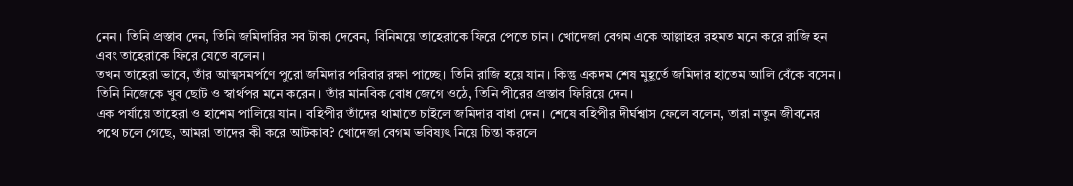নেন। তিনি প্রস্তাব দেন, তিনি জমিদারির সব টাকা দেবেন, বিনিময়ে তাহেরাকে ফিরে পেতে চান। খোদেজা বেগম একে আল্লাহর রহমত মনে করে রাজি হন এবং তাহেরাকে ফিরে যেতে বলেন।
তখন তাহেরা ভাবে, তাঁর আত্মসমর্পণে পুরো জমিদার পরিবার রক্ষা পাচ্ছে। তিনি রাজি হয়ে যান। কিন্তু একদম শেষ মুহূর্তে জমিদার হাতেম আলি বেঁকে বসেন। তিনি নিজেকে খুব ছোট ও স্বার্থপর মনে করেন। তাঁর মানবিক বোধ জেগে ওঠে, তিনি পীরের প্রস্তাব ফিরিয়ে দেন।
এক পর্যায়ে তাহেরা ও হাশেম পালিয়ে যান। বহিপীর তাঁদের থামাতে চাইলে জমিদার বাধা দেন। শেষে বহিপীর দীর্ঘশ্বাস ফেলে বলেন, তারা নতুন জীবনের পথে চলে গেছে, আমরা তাদের কী করে আটকাব? খোদেজা বেগম ভবিষ্যৎ নিয়ে চিন্তা করলে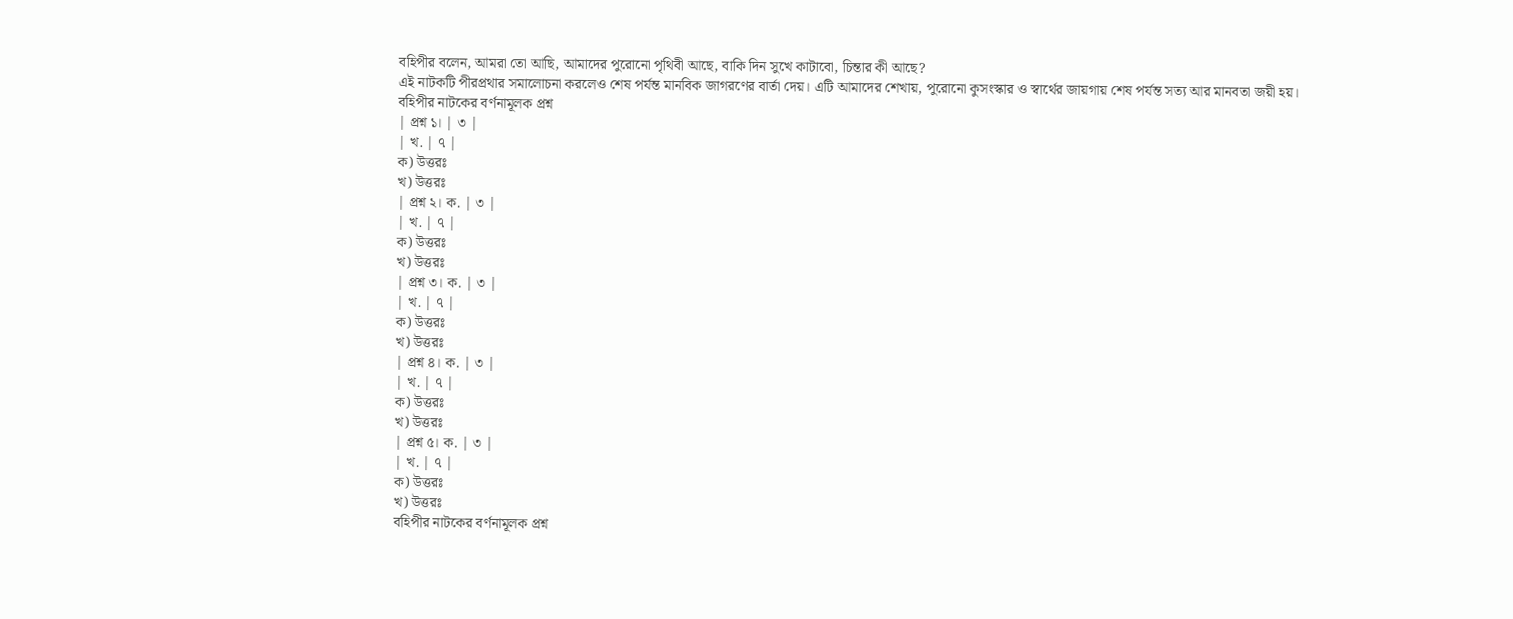বহিপীর বলেন, আমরা তো আছি, আমাদের পুরোনো পৃথিবী আছে, বাকি দিন সুখে কাটাবো, চিন্তার কী আছে?
এই নাটকটি পীরপ্রথার সমালোচনা করলেও শেষ পর্যন্ত মানবিক জাগরণের বার্তা দেয়। এটি আমাদের শেখায়, পুরোনো কুসংস্কার ও স্বার্থের জায়গায় শেষ পর্যন্ত সত্য আর মানবতা জয়ী হয়।
বহিপীর নাটকের বর্ণনামূলক প্রশ্ন
| প্রশ্ন ১। | ৩ |
| খ. | ৭ |
ক) উত্তরঃ
খ) উত্তরঃ
| প্রশ্ন ২। ক. | ৩ |
| খ. | ৭ |
ক) উত্তরঃ
খ) উত্তরঃ
| প্রশ্ন ৩। ক. | ৩ |
| খ. | ৭ |
ক) উত্তরঃ
খ) উত্তরঃ
| প্রশ্ন ৪। ক. | ৩ |
| খ. | ৭ |
ক) উত্তরঃ
খ) উত্তরঃ
| প্রশ্ন ৫। ক. | ৩ |
| খ. | ৭ |
ক) উত্তরঃ
খ) উত্তরঃ
বহিপীর নাটকের বর্ণনামূলক প্রশ্ন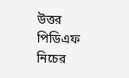উত্তর পিডিএফ
নিচের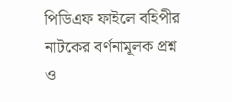পিডিএফ ফাইলে বহিপীর নাটকের বর্ণনামূলক প্রশ্ন ও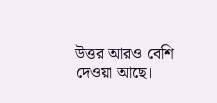উত্তর আরও বেশি দেওয়া আছে।